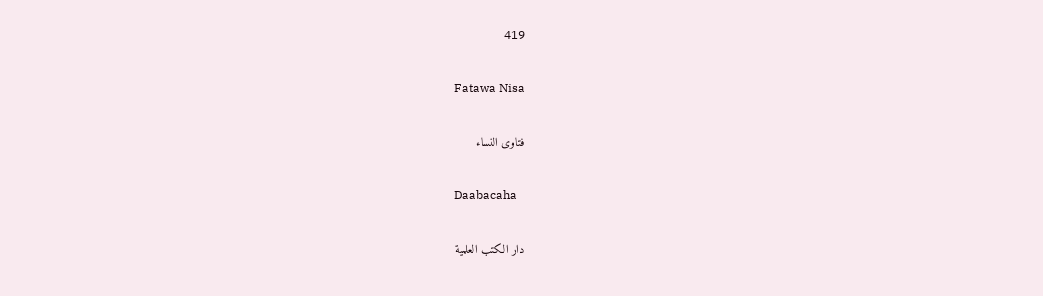419

Fatawa Nisa

فتاوى النساء

Daabacaha

دار الكتب العلمية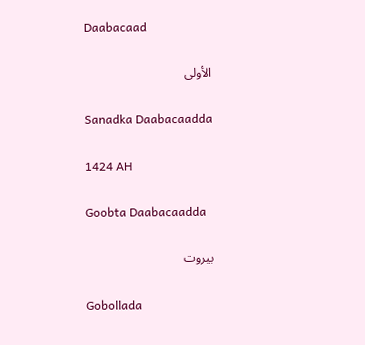Daabacaad

الأولى

Sanadka Daabacaadda

1424 AH

Goobta Daabacaadda

بيروت

Gobollada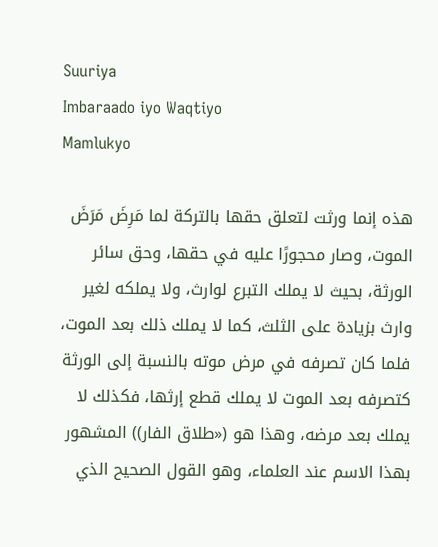Suuriya
Imbaraado iyo Waqtiyo
Mamlukyo

هذه إنما ورثت لتعلق حقها بالتركة لما مَرِضَ مَرَضَ الموت، وصار محجورًا عليه في حقها، وحق سائر الورثة، بحيث لا يملك التبرع لوارث، ولا يملكه لغير وارث بزيادة على الثلث، كما لا يملك ذلك بعد الموت، فلما كان تصرفه في مرض موته بالنسبة إلى الورثة كتصرفه بعد الموت لا يملك قطع إرثها، فكذلك لا يملك بعد مرضه، وهذا هو («طلاق الفار)) المشهور بهذا الاسم عند العلماء، وهو القول الصحيح الذي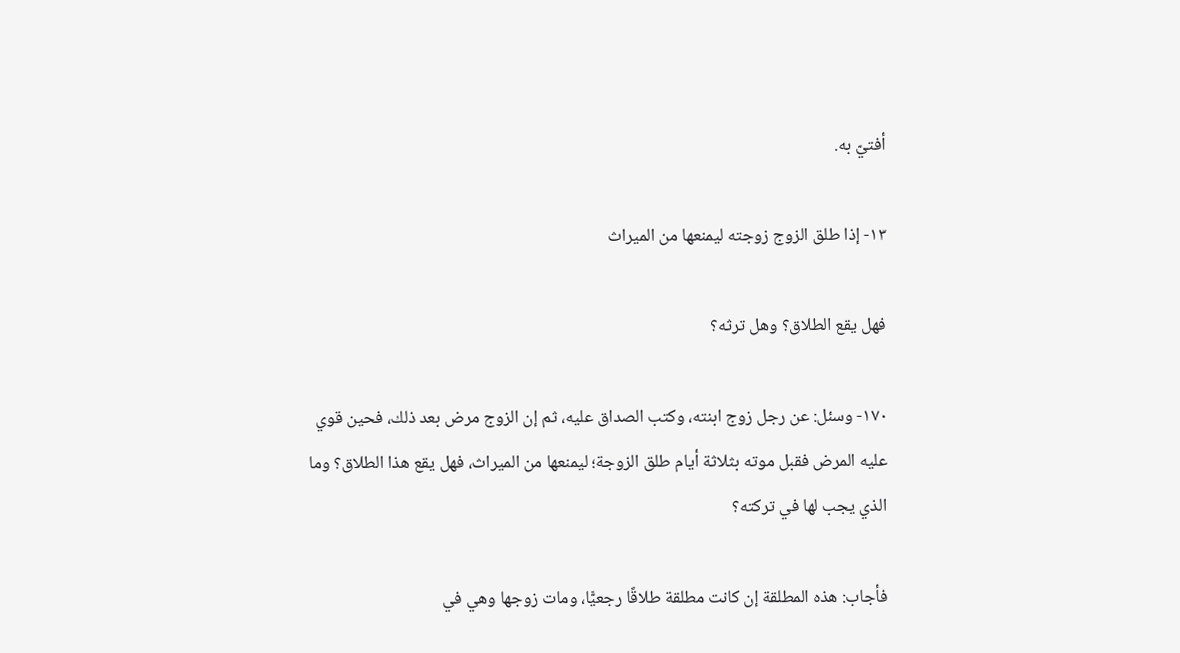أفتيّ به.

١٣- إذا طلق الزوج زوجته ليمنعها من الميراث

فهل يقع الطلاق؟ وهل ترثه؟

١٧٠- وسئل: عن رجل زوج ابنته، وكتب الصداق عليه، ثم إن الزوج مرض بعد ذلك، فحين قوي عليه المرض فقبل موته بثلاثة أيام طلق الزوجة؛ ليمنعها من الميراث، فهل يقع هذا الطلاق؟ وما الذي يجب لها في تركته؟

فأجاب: هذه المطلقة إن كانت مطلقة طلاقًا رجعيًّا، ومات زوجها وهي في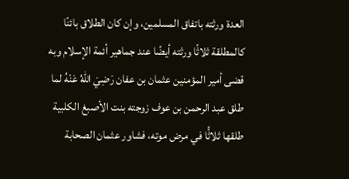العدة ورثته باتفاق المسلمين، وإن كان الطلاق بائنًا كالمطلقة ثلاثًا ورثته أيضًا عند جماهير أئمة الإسلام وبه قضى أمير المؤمنين عثمان بن عفان رَضِيَ اللهُ عَنْهُ لما طلق عبد الرحمن بن عوف زوجته بنت الأصبغ الكلبية طلقها ثلاثًّا في مرض موته، فشاور عثمان الصحابة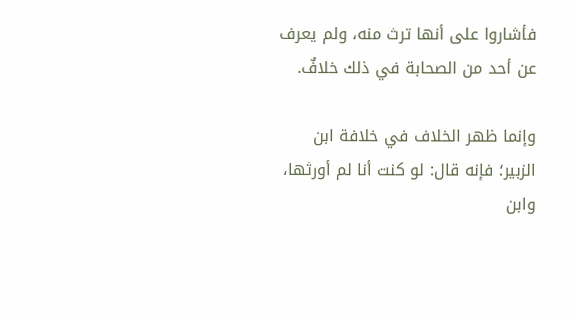فأشاروا على أنها ترث منه، ولم يعرف عن أحد من الصحابة في ذلك خلافٌ.

وإنما ظهر الخلاف في خلافة ابن الزبير؛ فإنه قال: لو كنت أنا لم أورثها، وابن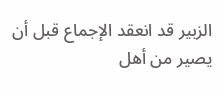الزبير قد انعقد الإجماع قبل أن يصير من أهل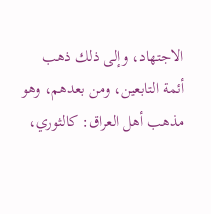الاجتهاد، وإلى ذلك ذهب أئمة التابعين، ومن بعدهم، وهو مذهب أهل العراق: كالثوري،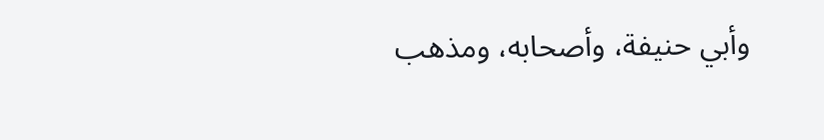وأبي حنيفة، وأصحابه، ومذهب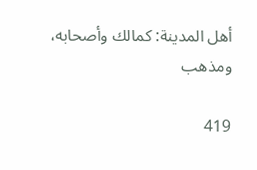أهل المدينة: كمالك وأصحابه، ومذهب

419